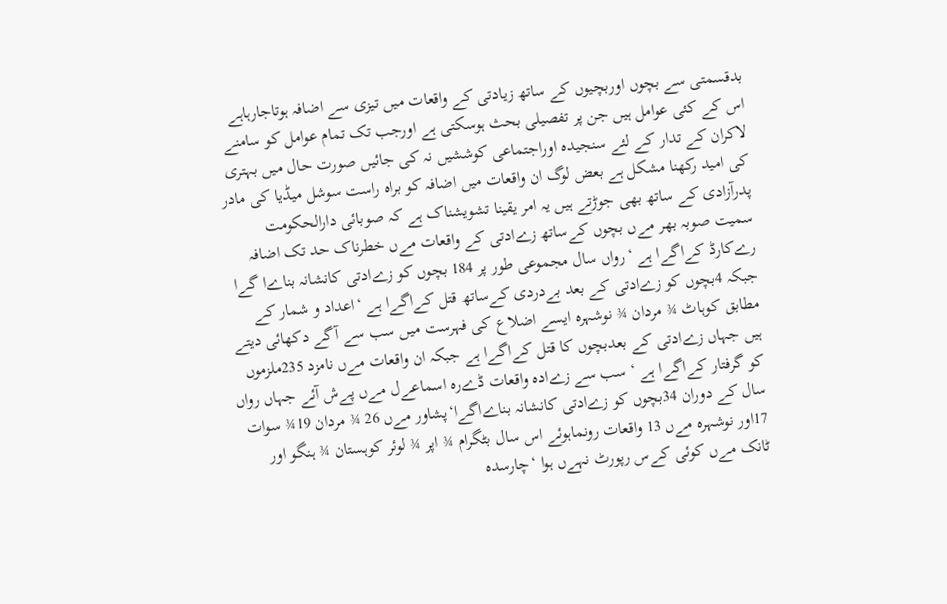بدقسمتی سے بچوں اوربچیوں کے ساتھ زیادتی کے واقعات میں تیزی سے اضافہ ہوتاجارہاہے اس کے کئی عوامل ہیں جن پر تفصیلی بحث ہوسکتی ہے اورجب تک تمام عوامل کو سامنے لاکران کے تدار کے لئے سنجیدہ اوراجتماعی کوششیں نہ کی جائیں صورت حال میں بہتری کی امید رکھنا مشکل ہے بعض لوگ ان واقعات میں اضافہ کو براہ راست سوشل میڈیا کی مادر پدرآزادی کے ساتھ بھی جوڑتے ہیں یہ امر یقینا تشویشناک ہے کہ صوبائی دارالحکومت سمیت صوبہ بھر مےں بچوں کےساتھ زےادتی کے واقعات مےں خطرناک حد تک اضافہ رےکارڈ کےاگےا ہے ‘رواں سال مجموعی طور پر 184 بچوں کو زےادتی کانشانہ بناےا گےا جبکہ 4بچوں کو زےادتی کے بعد بےدردی کےساتھ قتل کےاگےا ہے ‘اعداد و شمار کے مطابق کوہاٹ ¾ مردان ¾ نوشہرہ ایسے اضلاع کی فہرست میں سب سے آگے دکھائی دیتے ہیں جہاں زےادتی کے بعدبچوں کا قتل کےاگےا ہے جبکہ ان واقعات مےں نامزد 235ملزموں کو گرفتار کےاگےا ہے ‘ سب سے زےادہ واقعات ڈےرہ اسماعےل مےں پےش آئے جہاں رواں سال کے دوران 34بچوں کو زےادتی کانشانہ بناےاگےا‘پشاور مےں 26 ¾ مردان 19¾ سوات 17اور نوشہرہ مےں 13 واقعات رونماہوئے اس سال بٹگرام ¾ اپر ¾ لوئر کوہستان ¾ ہنگو اور ٹانک مےں کوئی کےس رپورٹ نہےں ہوا ‘چارسدہ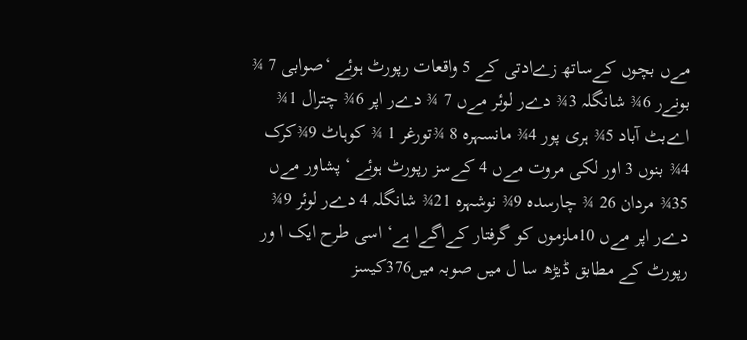مےں بچوں کےساتھ زےادتی کے 5 واقعات رپورٹ ہوئے ‘صوابی 7 ¾ بونےر 6¾ شانگلہ 3¾ دےر لوئر مےں 7 ¾ دےر اپر 6¾ چترال 1¾ اےبٹ آباد 5¾ ہری پور 4¾ مانسہرہ 8 ¾تورغر 1 ¾ کوہاٹ 9¾کرک 4¾ بنوں 3 اور لکی مروت مےں 4 کےسز رپورٹ ہوئے ‘پشاور مےں 35¾ مردان 26 ¾ چارسدہ 9¾ نوشہرہ 21¾ شانگلہ 4 دےر لوئر 9¾ دےر اپر مےں 10ملزموں کو گرفتار کےاگےا ہے‘ اسی طرح ایک ا ور رپورٹ کے مطابق ڈیڑھ سا ل میں صوبہ میں376کیسز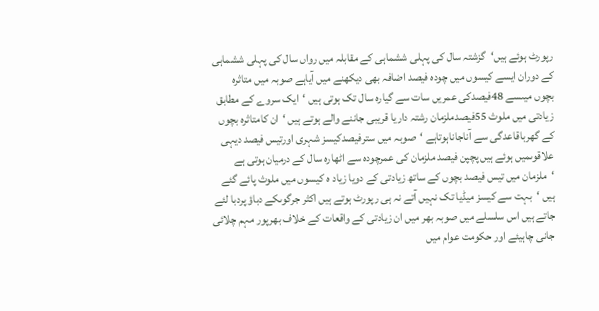رپورٹ ہوئے ہیں‘گزشتہ سال کی پہلی ششماہی کے مقابلہ میں رواں سال کی پہلی ششماہی کے دوران ایسے کیسوں میں چودہ فیصد اضافہ بھی دیکھنے میں آیاہے صوبہ میں متاثرہ بچوں میںسے 48فیصدکی عمریں سات سے گیارہ سال تک ہوتی ہیں ‘ایک سروے کے مطابق زیادتی میں ملوث 55فیصدملزمان رشتہ داریا قریبی جاننے والے ہوتے ہیں ‘ان کامتاثرہ بچوں کے گھرباقاعدگی سے آناجاناہوتاہے ‘صوبہ میں سترفیصدکیسز شہری اورتیس فیصد دیہی علاقوںمیں ہوئے ہیں پچپن فیصد ملزمان کی عمرچودہ سے اٹھارہ سال کے درمیان ہوتی ہے ‘ملزمان میں تیس فیصد بچوں کے ساتھ زیادتی کے دویا زیاد ہ کیسوں میں ملوث پائے گئے ہیں ‘بہت سے کیسز میڈیا تک نہیں آتے نہ ہی رپورٹ ہوتے ہیں اکثر جرگوںکے دباؤ پردبا لئے جاتے ہیں اس سلسلے میں صوبہ بھر میں ان زیادتی کے واقعات کے خلاف بھرپور مہم چلائی جانی چاہیئے اور حکومت عوام میں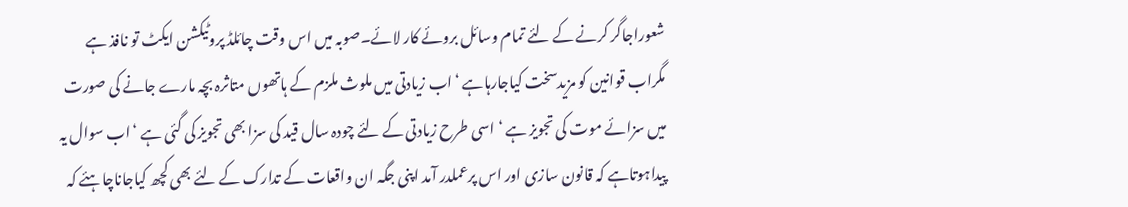شعوراجاگر کرنے کے لئے تمام وسائل بروئے کار لائے۔صوبہ میں اس وقت چائلڈ پروٹیکشن ایکٹ تو نافذ ہے مگراب قوانین کو مزیدسخت کیاجارہاہے ‘اب زیادتی میں ملوث ملزم کے ہاتھوں متاثرہ بچہ مارے جانے کی صورت میں سزائے موت کی تجویز ہے ‘اسی طرح زیادتی کے لئے چودہ سال قید کی سزا بھی تجویز کی گئی ہے ‘اب سوال یہ پیداہوتاہے کہ قانون سازی اور اس پرعملدر آمد اپنی جگہ ان واقعات کے تدارک کے لئے بھی کچھ کیاجاناچاہئے کہ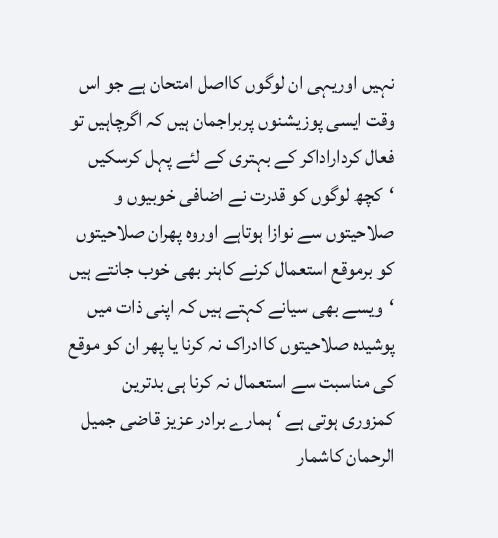نہیں اوریہی ان لوگوں کااصل امتحان ہے جو اس وقت ایسی پوزیشنوں پربراجمان ہیں کہ اگرچاہیں تو فعال کرداراداکر کے بہتری کے لئے پہل کرسکیں ‘کچھ لوگوں کو قدرت نے اضافی خوبیوں و صلاحیتوں سے نوازا ہوتاہے اوروہ پھران صلاحیتوں کو برموقع استعمال کرنے کاہنر بھی خوب جانتے ہیں ‘ویسے بھی سیانے کہتے ہیں کہ اپنی ذات میں پوشیدہ صلاحیتوں کاادراک نہ کرنا یا پھر ان کو موقع کی مناسبت سے استعمال نہ کرنا ہی بدترین کمزوری ہوتی ہے ‘ہمارے برادر عزیز قاضی جمیل الرحمان کاشمار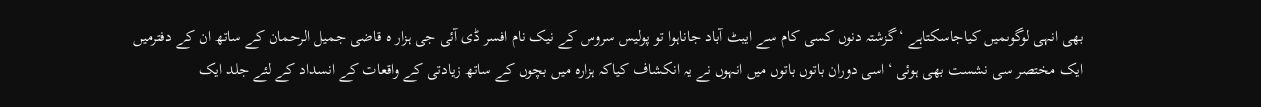بھی انہی لوگوںمیں کیاجاسکتاہے ‘گزشتہ دنوں کسی کام سے ایبٹ آباد جاناہوا تو پولیس سروس کے نیک نام افسر ڈی آئی جی ہزار ہ قاضی جمیل الرحمان کے ساتھ ان کے دفترمیں ایک مختصر سی نشست بھی ہوئی ‘اسی دوران باتوں باتوں میں انہوں نے یہ انکشاف کیاکہ ہزارہ میں بچوں کے ساتھ زیادتی کے واقعات کے انسداد کے لئے جلد ایک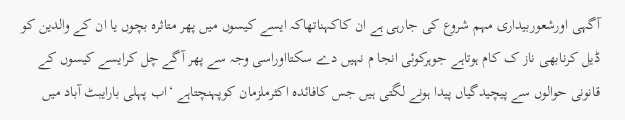آگہی اورشعوربیداری مہم شروع کی جارہی ہے ان کاکہناتھاکہ ایسے کیسوں میں پھر متاثرہ بچوں یا ان کے والدین کو ڈیل کرنابھی ناز ک کام ہوتاہے جوہرکوئی انجا م نہیں دے سکتااوراسی وجہ سے پھر آگے چل کرایسے کیسوں کے قانونی حوالوں سے پیچیدگیاں پیدا ہونے لگتی ہیں جس کافائدہ اکثرملزمان کوپہنچتاہے ‘اب پہلی بارایبٹ آباد میں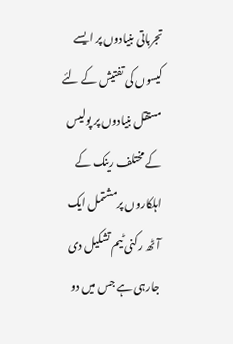تجرباتی بنیادوں پر ایسے کیسوں کی تفتیش کے لئے مستقل بنیادوں پر پولیس کے مختلف رینک کے اہلکاروں پرمشتمل ایک آٹھ رکنی ٹیم تشکیل دی جارہی ہے جس میں دو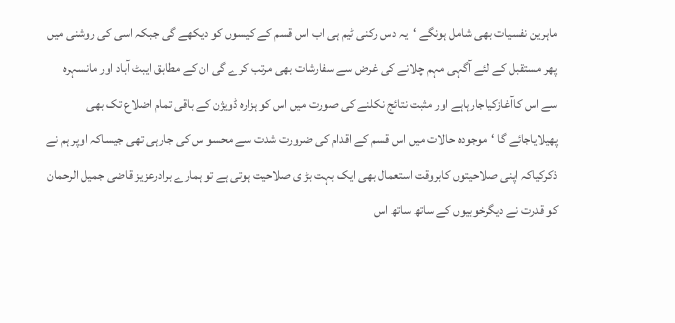ماہرین نفسیات بھی شامل ہونگے ‘یہ دس رکنی ٹیم ہی اب اس قسم کے کیسوں کو دیکھے گی جبکہ اسی کی روشنی میں پھر مستقبل کے لئے آگہی مہم چلانے کی غرض سے سفارشات بھی مرتب کرے گی ان کے مطابق ایبٹ آباد اور مانسہرہ سے اس کاآغازکیاجارہاہے اور مثبت نتائج نکلنے کی صورت میں اس کو ہزارہ ڈویژن کے باقی تمام اضلاع تک بھی پھیلایاجائے گا ‘موجودہ حالات میں اس قسم کے اقدام کی ضرورت شدت سے محسو س کی جارہی تھی جیساکہ اوپر ہم نے ذکرکیاکہ اپنی صلاحیتوں کابروقت استعمال بھی ایک بہت بڑ ی صلاحیت ہوتی ہے تو ہمارے برادرعزیز قاضی جمیل الرحمان کو قدرت نے دیگرخوبیوں کے ساتھ ساتھ اس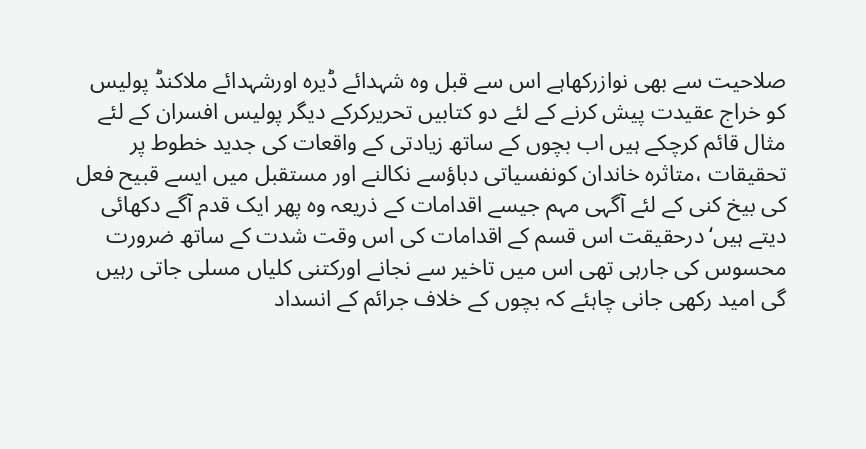صلاحیت سے بھی نوازرکھاہے اس سے قبل وہ شہدائے ڈیرہ اورشہدائے ملاکنڈ پولیس کو خراج عقیدت پیش کرنے کے لئے دو کتابیں تحریرکرکے دیگر پولیس افسران کے لئے مثال قائم کرچکے ہیں اب بچوں کے ساتھ زیادتی کے واقعات کی جدید خطوط پر تحقیقات ،متاثرہ خاندان کونفسیاتی دباؤسے نکالنے اور مستقبل میں ایسے قبیح فعل کی بیخ کنی کے لئے آگہی مہم جیسے اقدامات کے ذریعہ وہ پھر ایک قدم آگے دکھائی دیتے ہیں‘درحقیقت اس قسم کے اقدامات کی اس وقت شدت کے ساتھ ضرورت محسوس کی جارہی تھی اس میں تاخیر سے نجانے اورکتنی کلیاں مسلی جاتی رہیں گی امید رکھی جانی چاہئے کہ بچوں کے خلاف جرائم کے انسداد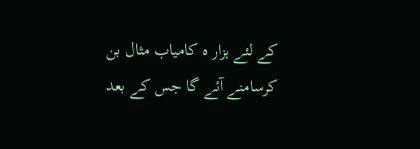کے لئے ہزار ہ کامیاب مثال بن کرسامنے آئے گا جس کے بعد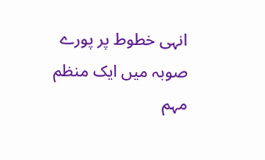انہی خطوط پر پورے صوبہ میں ایک منظم مہم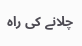چلانے کی راہ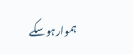ہموارہوسکے